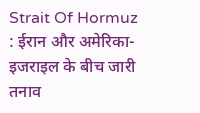Strait Of Hormuz : ईरान और अमेरिका-इजराइल के बीच जारी तनाव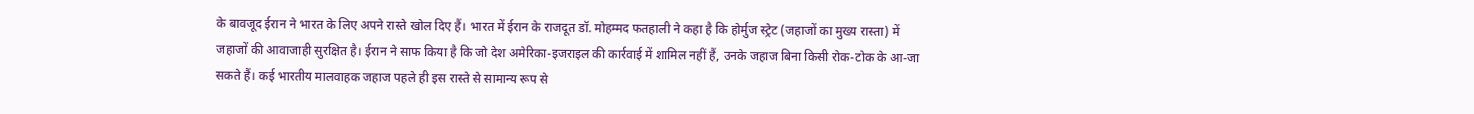के बावजूद ईरान ने भारत के लिए अपने रास्ते खोल दिए हैं। भारत में ईरान के राजदूत डॉ. मोहम्मद फतहाली ने कहा है कि होर्मुज स्ट्रेट (जहाजों का मुख्य रास्ता) में जहाजों की आवाजाही सुरक्षित है। ईरान ने साफ किया है कि जो देश अमेरिका-इजराइल की कार्रवाई में शामिल नहीं हैं, उनके जहाज बिना किसी रोक-टोक के आ-जा सकते हैं। कई भारतीय मालवाहक जहाज पहले ही इस रास्ते से सामान्य रूप से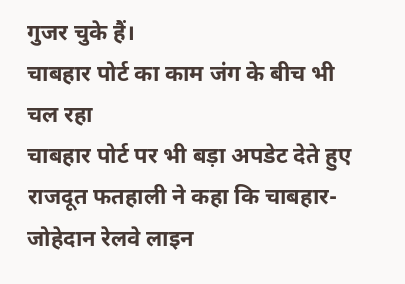गुजर चुके हैं।
चाबहार पोर्ट का काम जंग के बीच भी चल रहा
चाबहार पोर्ट पर भी बड़ा अपडेट देते हुए राजदूत फतहाली ने कहा कि चाबहार-जोहेदान रेलवे लाइन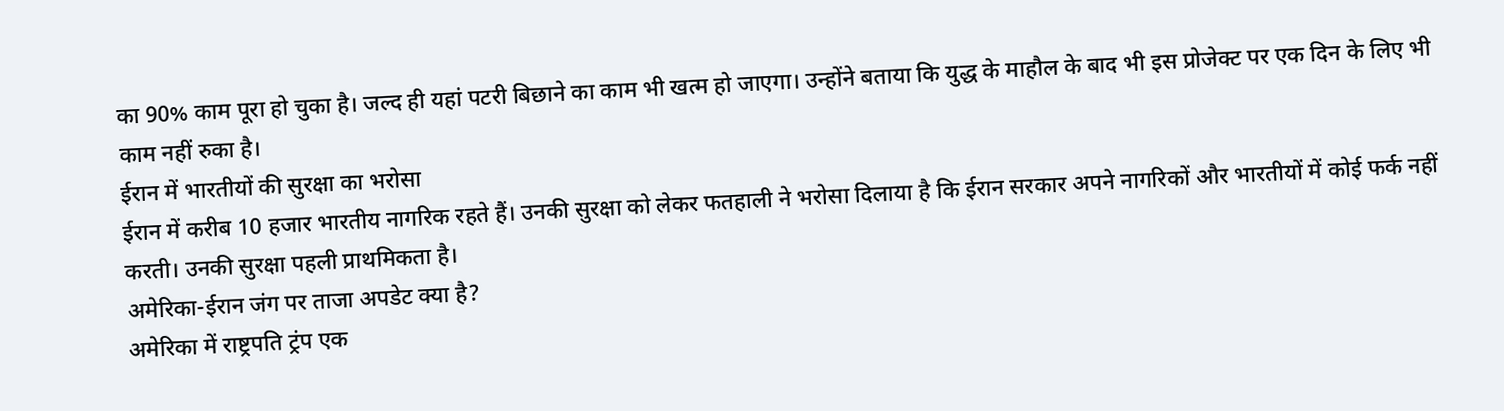का 90% काम पूरा हो चुका है। जल्द ही यहां पटरी बिछाने का काम भी खत्म हो जाएगा। उन्होंने बताया कि युद्ध के माहौल के बाद भी इस प्रोजेक्ट पर एक दिन के लिए भी काम नहीं रुका है।
ईरान में भारतीयों की सुरक्षा का भरोसा
ईरान में करीब 10 हजार भारतीय नागरिक रहते हैं। उनकी सुरक्षा को लेकर फतहाली ने भरोसा दिलाया है कि ईरान सरकार अपने नागरिकों और भारतीयों में कोई फर्क नहीं करती। उनकी सुरक्षा पहली प्राथमिकता है।
अमेरिका-ईरान जंग पर ताजा अपडेट क्या है?
अमेरिका में राष्ट्रपति ट्रंप एक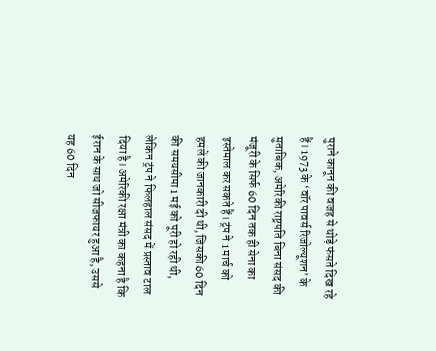पुराने कानून की वजह से थोड़े फंसते दिख रहे हैं। 1973 के ‘वॉर पावर्स रिजोल्यूशन’ के मुताबिक, अमेरिकी राष्ट्रपति बिना संसद की मंजूरी के सिर्फ 60 दिन तक ही सेना का इस्तेमाल कर सकते हैं। ट्रंप ने 1 मार्च को हमले की जानकारी दी थी, जिसकी 60 दिन की समयसीमा 1 मई को पूरी हो रही थी, लेकिन ट्रंप ने फिलहाल संसद में प्रस्ताव टाल दिया है। अमेरिकी रक्षा मंत्री का कहना है कि ईरान के साथ जो सीजफायर हुआ है, उससे यह 60 दिन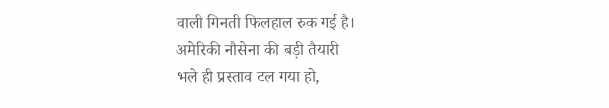वाली गिनती फिलहाल रुक गई है।
अमेरिकी नौसेना की बड़ी तैयारी
भले ही प्रस्ताव टल गया हो,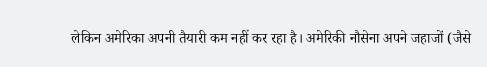लेकिन अमेरिका अपनी तैयारी कम नहीं कर रहा है। अमेरिकी नौसेना अपने जहाजों (जैसे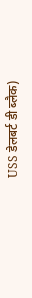USS डेलबर्ट डी ब्लैक)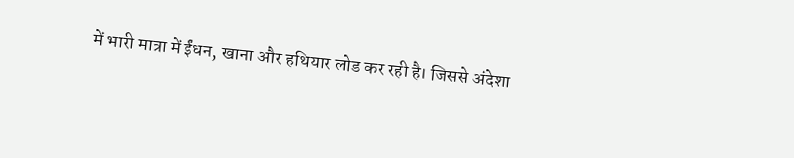में भारी मात्रा में ईंधन, खाना और हथियार लोड कर रही है। जिससे अंदेशा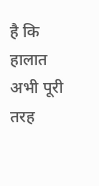है कि हालात अभी पूरी तरह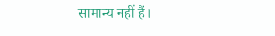सामान्य नहीं हैं।